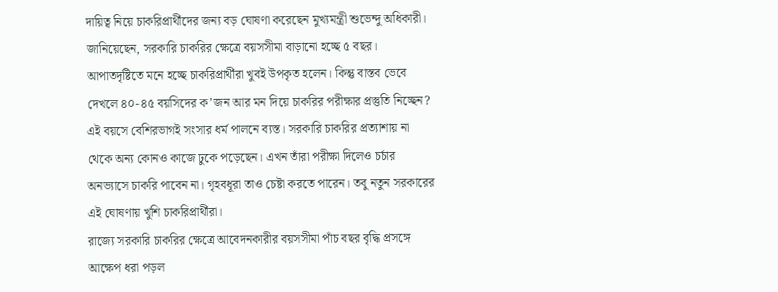দায়িত্ব নিয়ে চাকরিপ্রার্থীদের জন্য বড় ঘোষণা করেছেন মুখ্যমন্ত্রী শুভেন্দু অধিকারী। জানিয়েছেন, সরকারি চাকরির ক্ষেত্রে বয়সসীমা বাড়ানো হচ্ছে ৫ বছর। আপাতদৃষ্টিতে মনে হচ্ছে চাকরিপ্রার্থীরা খুবই উপকৃত হলেন। কিন্তু বাস্তব ভেবে দেখলে ৪০-৪৫ বয়সিদের ক’জন আর মন দিয়ে চাকরির পরীক্ষার প্রস্তুতি নিচ্ছেন? এই বয়সে বেশিরভাগই সংসার ধর্ম পালনে ব্যস্ত। সরকারি চাকরির প্রত্যাশায় না থেকে অন্য কোনও কাজে ঢুকে পড়েছেন। এখন তাঁরা পরীক্ষা দিলেও চর্চার অনভ্যাসে চাকরি পাবেন না। গৃহবধূরা তাও চেষ্টা করতে পারেন। তবু নতুন সরকারের এই ঘোষণায় খুশি চাকরিপ্রার্থীরা।
রাজ্যে সরকারি চাকরির ক্ষেত্রে আবেদনকারীর বয়সসীমা পাঁচ বছর বৃদ্ধি প্রসঙ্গে আক্ষেপ ধরা পড়ল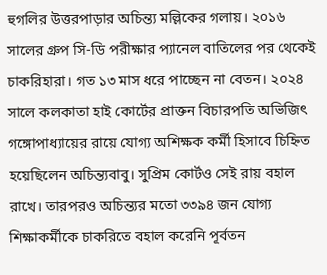হুগলির উত্তরপাড়ার অচিন্ত্য মল্লিকের গলায়। ২০১৬ সালের গ্রুপ সি-ডি পরীক্ষার প্যানেল বাতিলের পর থেকেই চাকরিহারা। গত ১৩ মাস ধরে পাচ্ছেন না বেতন। ২০২৪ সালে কলকাতা হাই কোর্টের প্রাক্তন বিচারপতি অভিজিৎ গঙ্গোপাধ্যায়ের রায়ে যোগ্য অশিক্ষক কর্মী হিসাবে চিহ্নিত হয়েছিলেন অচিন্ত্যবাবু। সুপ্রিম কোর্টও সেই রায় বহাল রাখে। তারপরও অচিন্ত্যর মতো ৩৩৯৪ জন যোগ্য শিক্ষাকর্মীকে চাকরিতে বহাল করেনি পূর্বতন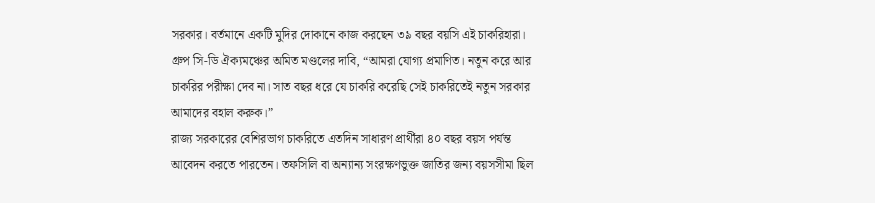সরকার। বর্তমানে একটি মুদির দোকানে কাজ করছেন ৩৯ বছর বয়সি এই চাকরিহারা। গ্রুপ সি-ডি ঐক্যমঞ্চের অমিত মণ্ডলের দাবি, “আমরা যোগ্য প্রমাণিত। নতুন করে আর চাকরির পরীক্ষা দেব না। সাত বছর ধরে যে চাকরি করেছি সেই চাকরিতেই নতুন সরকার আমাদের বহাল করুক।”
রাজ্য সরকারের বেশিরভাগ চাকরিতে এতদিন সাধারণ প্রার্থীরা ৪০ বছর বয়স পর্যন্ত আবেদন করতে পারতেন। তফসিলি বা অন্যান্য সংরক্ষণভুক্ত জাতির জন্য বয়সসীমা ছিল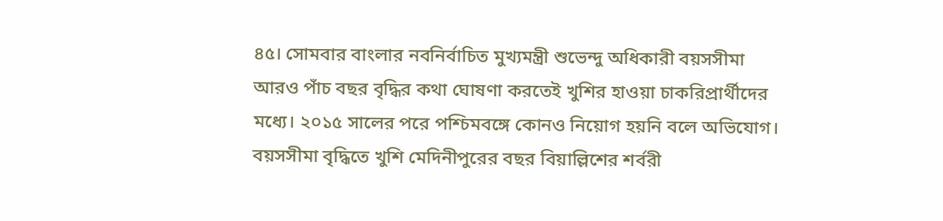৪৫। সোমবার বাংলার নবনির্বাচিত মুখ্যমন্ত্রী শুভেন্দু অধিকারী বয়সসীমা আরও পাঁচ বছর বৃদ্ধির কথা ঘোষণা করতেই খুশির হাওয়া চাকরিপ্রার্থীদের মধ্যে। ২০১৫ সালের পরে পশ্চিমবঙ্গে কোনও নিয়োগ হয়নি বলে অভিযোগ। বয়সসীমা বৃদ্ধিতে খুশি মেদিনীপুরের বছর বিয়াল্লিশের শর্বরী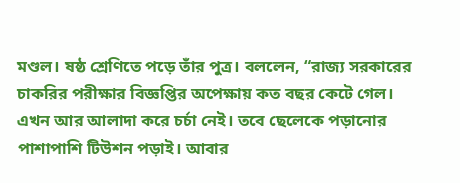মণ্ডল। ষষ্ঠ শ্রেণিতে পড়ে তাঁর পুত্র। বললেন, “রাজ্য সরকারের চাকরির পরীক্ষার বিজ্ঞপ্তির অপেক্ষায় কত বছর কেটে গেল। এখন আর আলাদা করে চর্চা নেই। তবে ছেলেকে পড়ানোর পাশাপাশি টিউশন পড়াই। আবার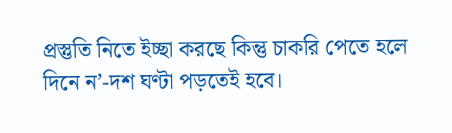প্রস্তুতি নিতে ইচ্ছা করছে কিন্তু চাকরি পেতে হলে দিনে ন’-দশ ঘণ্টা পড়তেই হবে।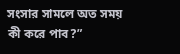সংসার সামলে অত সময় কী করে পাব?”